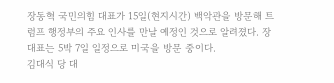장동혁 국민의힘 대표가 15일(현지시간) 백악관을 방문해 트럼프 행정부의 주요 인사를 만날 예정인 것으로 알려졌다. 장 대표는 5박 7일 일정으로 미국을 방문 중이다.
김대식 당 대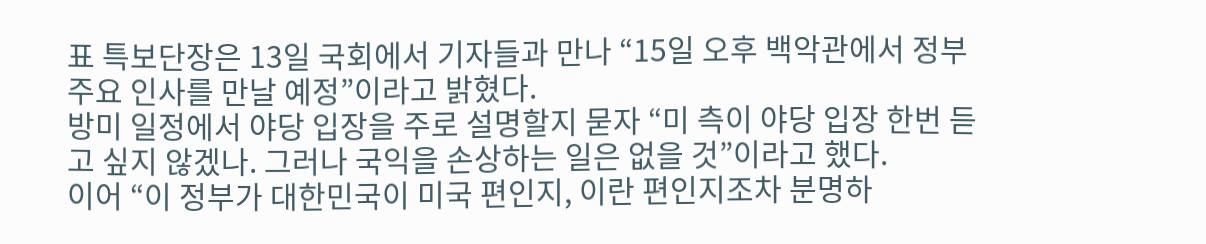표 특보단장은 13일 국회에서 기자들과 만나 “15일 오후 백악관에서 정부 주요 인사를 만날 예정”이라고 밝혔다.
방미 일정에서 야당 입장을 주로 설명할지 묻자 “미 측이 야당 입장 한번 듣고 싶지 않겠나. 그러나 국익을 손상하는 일은 없을 것”이라고 했다.
이어 “이 정부가 대한민국이 미국 편인지, 이란 편인지조차 분명하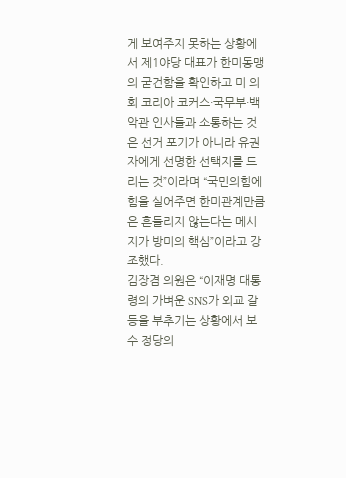게 보여주지 못하는 상황에서 제1야당 대표가 한미동맹의 굳건함을 확인하고 미 의회 코리아 코커스·국무부·백악관 인사들과 소통하는 것은 선거 포기가 아니라 유권자에게 선명한 선택지를 드리는 것”이라며 “국민의힘에 힘을 실어주면 한미관계만큼은 흔들리지 않는다는 메시지가 방미의 핵심”이라고 강조했다.
김장겸 의원은 “이재명 대통령의 가벼운 SNS가 외교 갈등을 부추기는 상황에서 보수 정당의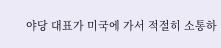야당 대표가 미국에 가서 적절히 소통하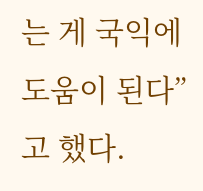는 게 국익에 도움이 된다”고 했다.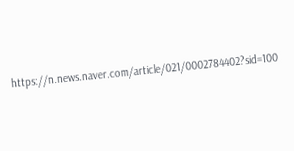https://n.news.naver.com/article/021/0002784402?sid=100